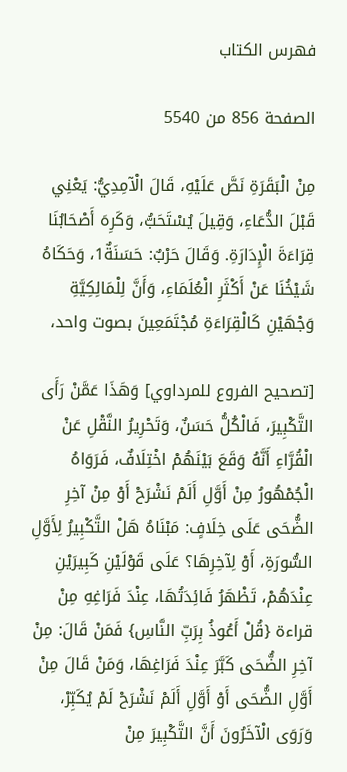فهرس الكتاب

الصفحة 856 من 5540

مِنْ الْبَقَرَةِ نَصَّ عَلَيْهِ، قَالَ الْآمِدِيُّ: يَعْنِي قَبْلَ الدُّعَاءِ، وَقِيلَ يُسْتَحَبُّ، وَكَرِهَ أَصْحَابُنَا قِرَاءَةَ الْإِدَارَةِ. وَقَالَ حَرْبٌ: حَسَنَةٌ1، وَحَكَاهُ شَيْخُنَا عَنْ أَكْثَرِ الْعُلَمَاءِ، وَأَنَّ لِلْمَالِكِيَّةِ وَجْهَيْنِ كَالْقِرَاءَةِ مُجْتَمَعِينَ بصوت واحد،

[تصحيح الفروع للمرداوي] وَهَذَا عَمَّنْ رَأَى التَّكْبِيرَ، فَالْكُلُّ حَسَنٌ، وَتَحْرِيرُ النَّقْلِ عَنْ الْقُرَّاءِ أَنَّهُ وَقَعَ بَيْنَهُمْ اخْتِلَافٌ، فَرَوَاهُ الْجُمْهُورُ مِنْ أَوَّلِ أَلَمْ نَشْرَحْ أَوْ مِنْ آخِرِ الضُّحَى عَلَى خِلَافٍ: مَبْنَاهُ هَلْ التَّكْبِيرُ لِأَوَّلِ السُّورَةِ، أَوْ لِآخِرِهَا؟ عَلَى قَوْلَيْنِ كَبِيرَيْنِ عِنْدَهُمْ، تَظْهَرُ فَائِدَتُهَا، عِنْدَ فَرَاغِهِ مِنْ قراءة {قُلْ أَعُوذُ بِرَبِّ النَّاسِ} فَمَنْ قَالَ: مِنْ آخِرِ الضُّحَى كَبَّرَ عِنْدَ فَرَاغِهَا، وَمَنْ قَالَ مِنْ أَوَّلِ الضُّحَى أَوْ أَوَّلِ أَلَمْ نَشْرَحْ لَمْ يُكَبِّرْ، وَرَوَى الْآخَرُونَ أَنَّ التَّكْبِيرَ مِنْ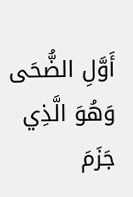أَوَّلِ الضُّحَى وَهُوَ الَّذِي جَزَمَ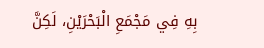بِهِ فِي مَجْمَعِ الْبَحْرَيْنِ، لَكِنَّ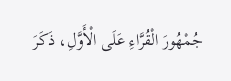جُمْهُورَ الْقُرَّاءِ عَلَى الْأَوَّلِ، ذَكَرَ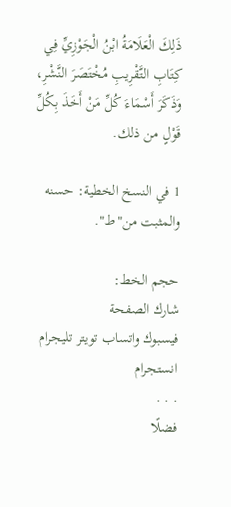ذَلِكَ الْعَلَامَةُ ابْنُ الْجَوْزِيِّ فِي كِتَابِ التَّقْرِيبِ مُخْتَصَرَ النَّشْرِ، وَذَكَرَ أَسْمَاءَ كُلِّ مَنْ أَخَذَ بِكُلِّ قَوْلٍ من ذلك.

1 في النسخ الخطية: حسنه والمثبت من"ط".

حجم الخط:
شارك الصفحة
فيسبوك واتساب تويتر تليجرام انستجرام
. . .
فضلًا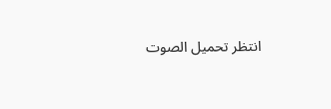انتظر تحميل الصوت